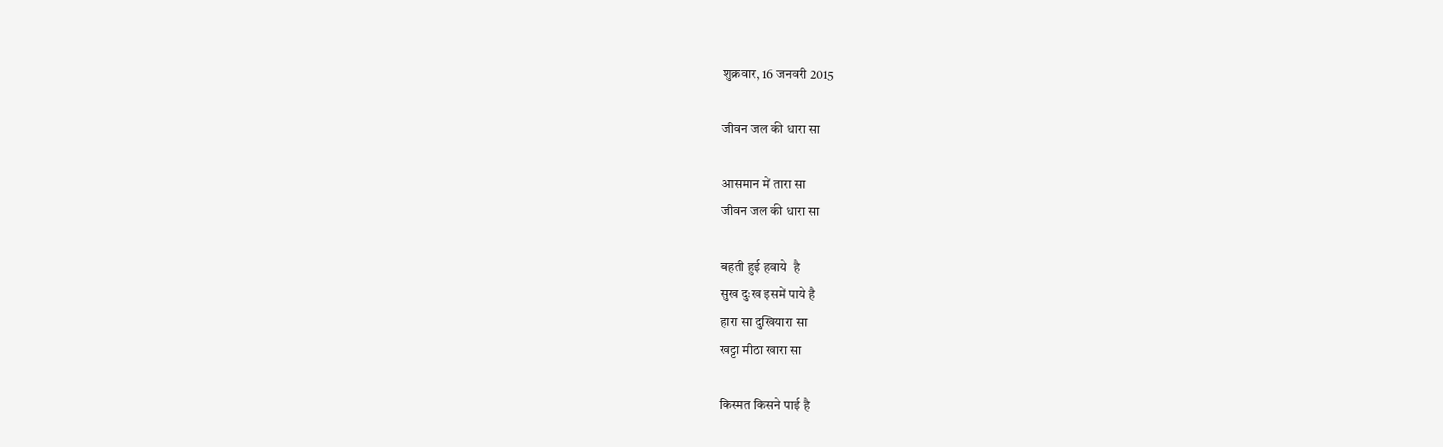शुक्रवार, 16 जनवरी 2015

जीवन जल की धारा सा

आसमान में तारा सा
जीवन जल की धारा सा

बहती हुई हवाये  है
सुख दुःख इसमें पाये है
हारा सा दुखियारा सा
खट्टा मीठा खारा सा

किस्मत किसने पाई है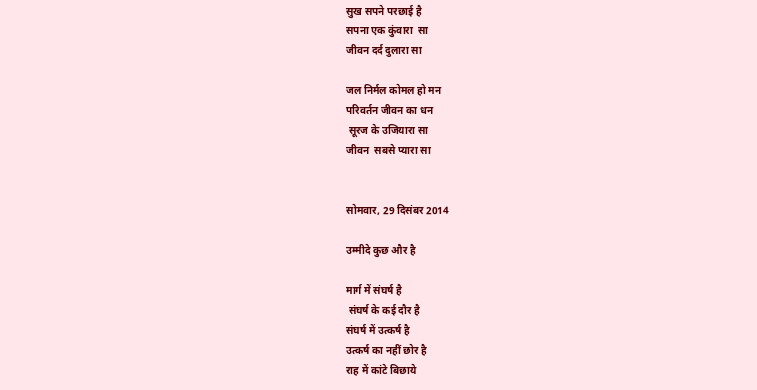सुख सपने परछाई है
सपना एक कुंवारा  सा
जीवन दर्द दुलारा सा

जल निर्मल कोमल हो मन
परिवर्तन जीवन का धन
 सूरज के उजियारा सा
जीवन  सबसे प्यारा सा


सोमवार, 29 दिसंबर 2014

उम्मीदे कुछ और है

मार्ग में संघर्ष है
 संघर्ष के कई दौर है
संघर्ष में उत्कर्ष है
उत्कर्ष का नहीं छोर है
राह में कांटे बिछाये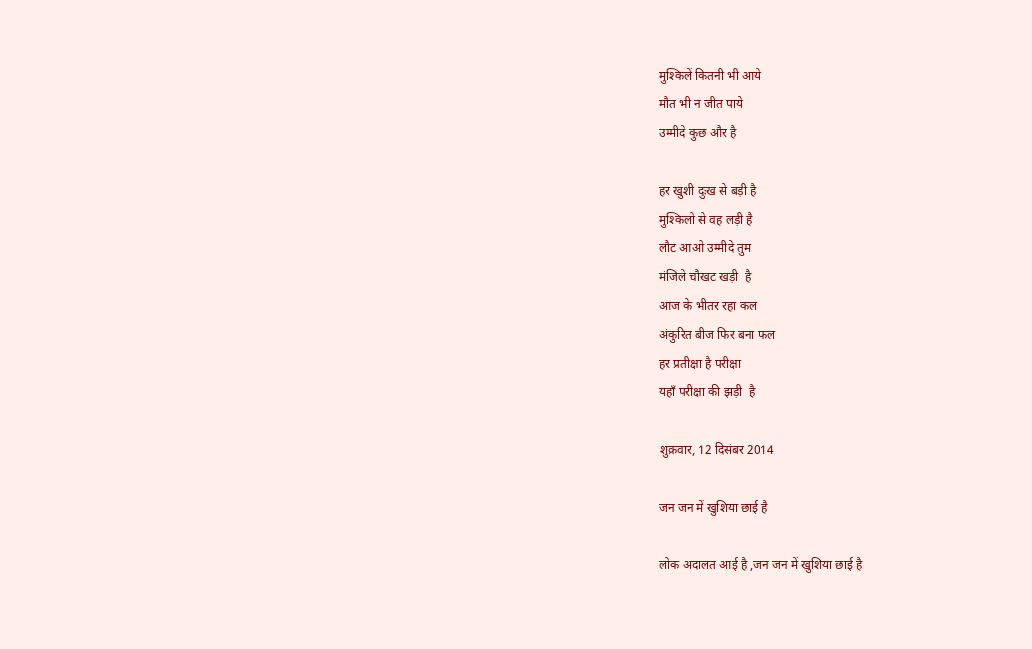मुश्किलें कितनी भी आये
मौत भी न जीत पाये
उम्मीदे कुछ और है

हर खुशी दुःख से बड़ी है
मुश्किलो से वह लड़ी है
लौट आओ उम्मीदे तुम
मंजिले चौखट खड़ी  है
आज के भीतर रहा कल
अंकुरित बीज फिर बना फल
हर प्रतीक्षा है परीक्षा
यहाँ परीक्षा की झड़ी  है

शुक्रवार, 12 दिसंबर 2014

जन जन में खुशिया छाई है

लोक अदालत आई है ,जन जन में खुशिया छाई है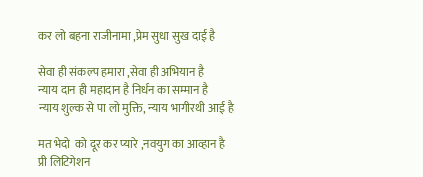कर लो बहना राजीनामा ,प्रेम सुधा सुख दाई है

सेवा ही संकल्प हमारा ,सेवा ही अभियान है
न्याय दान ही महादान है निर्धन का सम्मान है
न्याय शुल्क से पा लो मुक्ति, न्याय भागीरथी आई है

मत भेदो  को दूर कर प्यारे ,नवयुग का आव्हान है
प्री लिटिगेशन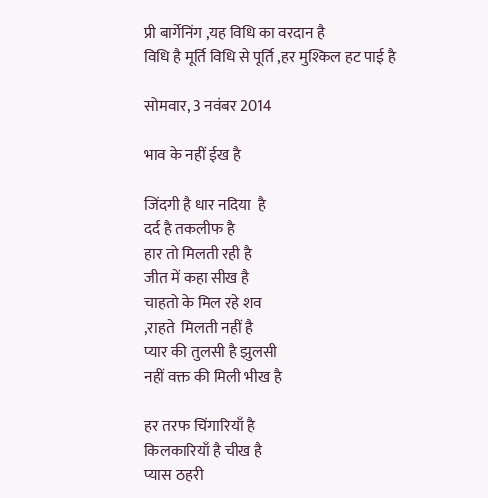प्री बार्गेनिंग ,यह विधि का वरदान है
विधि है मूर्ति विधि से पूर्ति ,हर मुश्किल हट पाई है

सोमवार, 3 नवंबर 2014

भाव के नहीं ईख है

जिंदगी है धार नदिया  है
दर्द है तकलीफ है
हार तो मिलती रही है
जीत में कहा सीख है
चाहतो के मिल रहे शव
,राहते  मिलती नहीं है
प्यार की तुलसी है झुलसी
नहीं वक्त की मिली भीख है

हर तरफ चिंगारियाँ है
किलकारियाँ है चीख है
प्यास ठहरी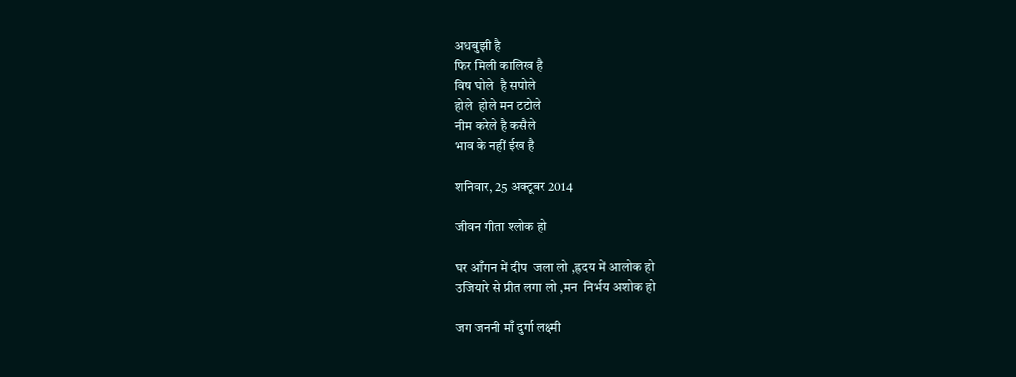अधबुझी है
फिर मिली कालिख है
विष घोले  है सपोले
होले  होले मन टटोले
नीम करेले है कसैले
भाव के नहीं ईख है

शनिवार, 25 अक्टूबर 2014

जीवन गीता श्लोक हो

घर आँगन में दीप  जला लो ,ह्रदय में आलोक हो
उजियारे से प्रीत लगा लो ,मन  निर्भय अशोक हो

जग जननी माँ दुर्गा लक्ष्मी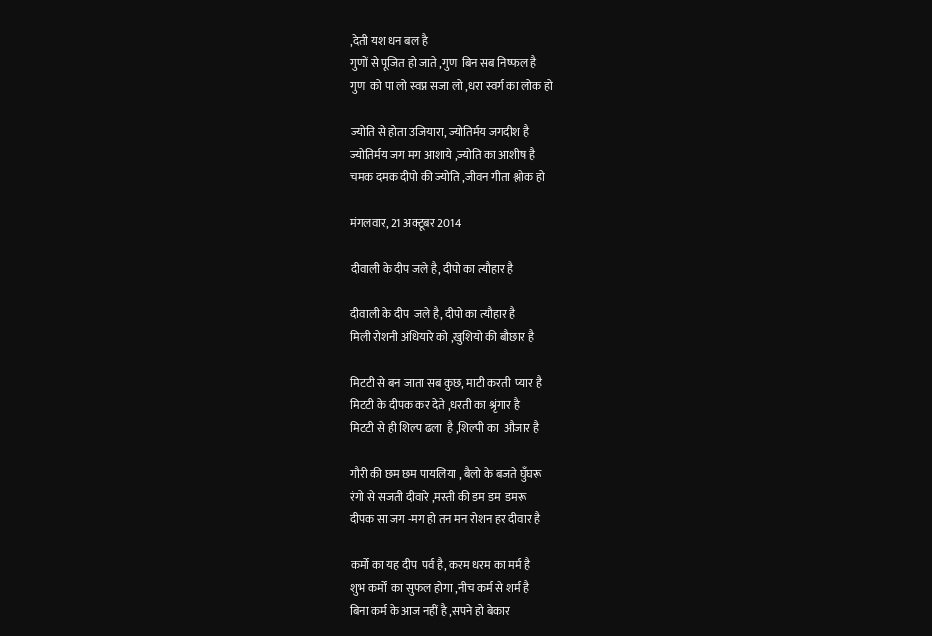,देती यश धन बल है
गुणों से पूजित हो जाते ,गुण  बिन सब निष्फल है
गुण  को पा लो स्वप्न सजा लो ,धरा स्वर्ग का लोक हो

ज्योति से होता उजियारा, ज्योतिर्मय जगदीश है
ज्योतिर्मय जग मग आशाये ,ज्योति का आशीष है
चमक दमक दीपो की ज्योति ,जीवन गीता श्लोक हो

मंगलवार, 21 अक्टूबर 2014

दीवाली के दीप जले है, दीपो का त्यौहार है

दीवाली के दीप  जले है, दीपो का त्यौहार है
मिली रोशनी अंधियारे को ,खुशियो की बौछार है

मिटटी से बन जाता सब कुछ, माटी करती  प्यार है
मिटटी के दीपक कर देते ,धरती का श्रृंगार है
मिटटी से ही शिल्प ढला  है ,शिल्पी का  औजार है

गौरी की छम छम पायलिया , बैलो के बजते घुँघरू
रंगो से सजती दीवारे ,मस्ती की डम डम  डमरू
दीपक सा जग -मग हो तन मन रोशन हर दीवार है

कर्मो का यह दीप  पर्व है, करम धरम का मर्म है
शुभ कर्मों  का सुफल होगा ,नीच कर्म से शर्म है
बिना कर्म के आज नहीं है ,सपने हो बेकार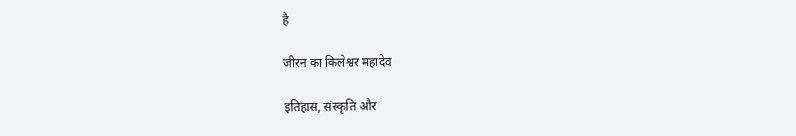है

जीरन का किलेश्वर महादेव

इतिहास, संस्कृति और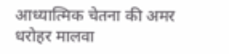आध्यात्मिक चेतना की अमर धरोहर मालवा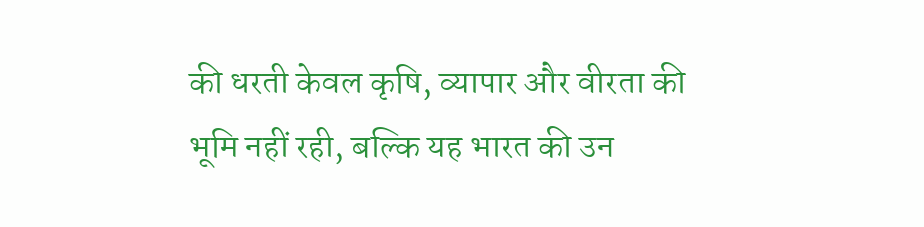की धरती केवल कृषि, व्यापार और वीरता की भूमि नहीं रही, बल्कि यह भारत की उन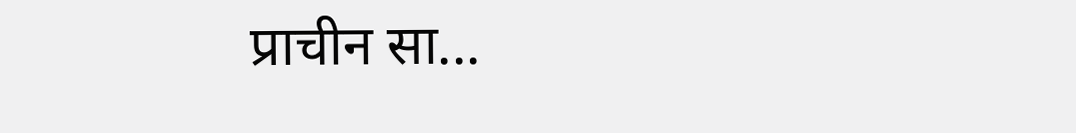प्राचीन सा...